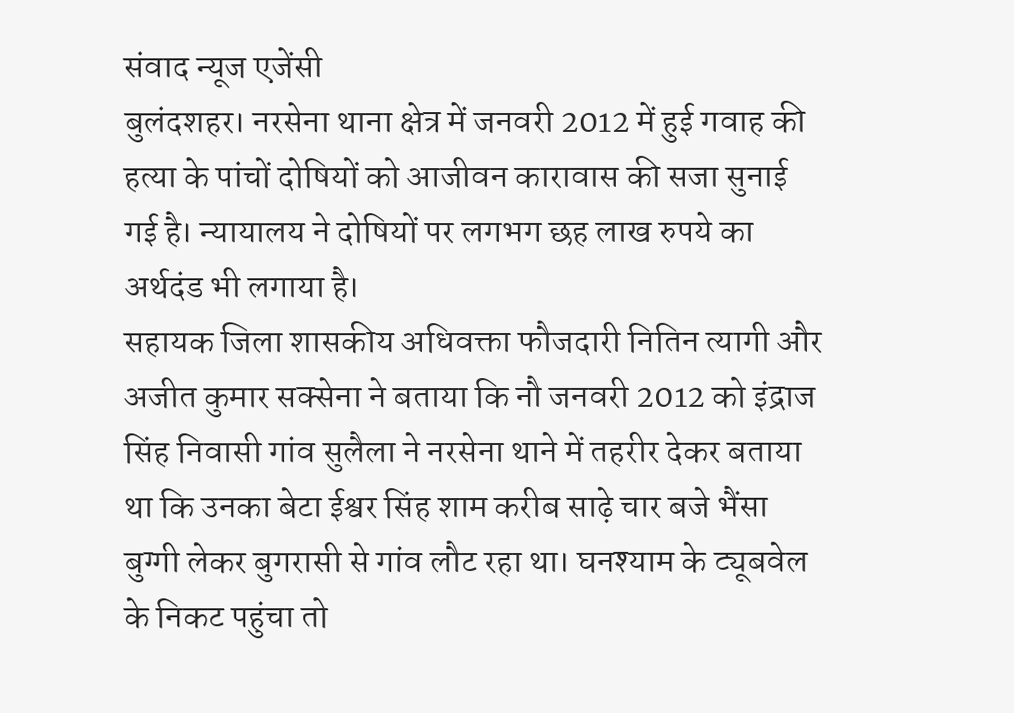संवाद न्यूज एजेंसी
बुलंदशहर। नरसेना थाना क्षेत्र में जनवरी 2012 में हुई गवाह की हत्या के पांचों दोषियों को आजीवन कारावास की सजा सुनाई गई है। न्यायालय ने दोषियों पर लगभग छह लाख रुपये का अर्थदंड भी लगाया है।
सहायक जिला शासकीय अधिवक्ता फौजदारी नितिन त्यागी और अजीत कुमार सक्सेना ने बताया कि नौ जनवरी 2012 को इंद्राज सिंह निवासी गांव सुलैला ने नरसेना थाने में तहरीर देकर बताया था कि उनका बेटा ईश्वर सिंह शाम करीब साढ़े चार बजे भैंसा बुग्गी लेकर बुगरासी से गांव लौट रहा था। घनश्याम के ट्यूबवेल के निकट पहुंचा तो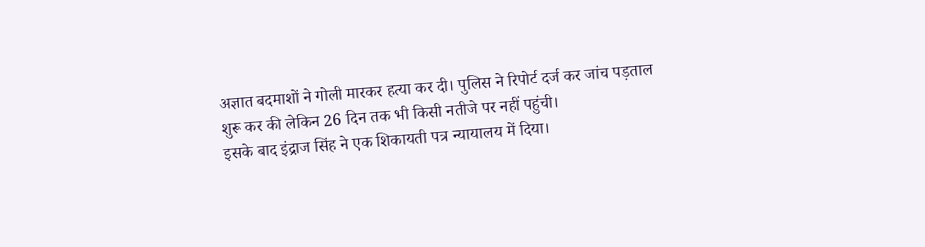अज्ञात बदमाशों ने गोली मारकर हत्या कर दी। पुलिस ने रिपोर्ट दर्ज कर जांच पड़ताल शुरू कर की लेकिन 26 दिन तक भी किसी नतीजे पर नहीं पहुंची।
इसके बाद इंद्राज सिंह ने एक शिकायती पत्र न्यायालय में दिया।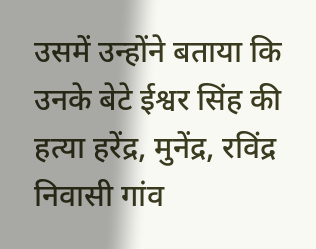उसमें उन्होंने बताया कि उनके बेटे ईश्वर सिंह की हत्या हरेंद्र, मुनेंद्र, रविंद्र निवासी गांव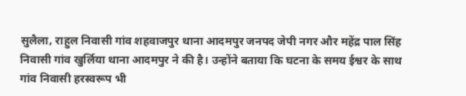सुलैला, राहुल निवासी गांव शहवाजपुर थाना आदमपुर जनपद जेपी नगर और महेंद्र पाल सिंह निवासी गांव खुर्लिया थाना आदमपुर ने की है। उन्होंने बताया कि घटना के समय ईश्वर के साथ गांव निवासी हरस्वरूप भी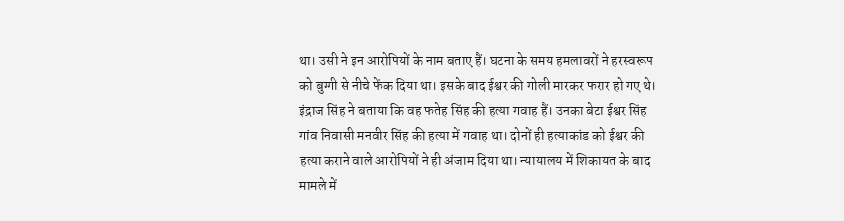था। उसी ने इन आरोपियों के नाम बताए हैं। घटना के समय हमलावरों ने हरस्वरूप को बुग्गी से नीचे फेंक दिया था। इसके बाद ईश्वर की गोली मारकर फरार हो गए थे।
इंद्राज सिंह ने बताया कि वह फतेह सिंह की हत्या गवाह हैं। उनका बेटा ईश्वर सिंह गांव निवासी मनवीर सिंह की हत्या में गवाह था। दोनों ही हत्याकांड को ईश्वर की हत्या कराने वाले आरोपियों ने ही अंजाम दिया था। न्यायालय में शिकायत के बाद मामले में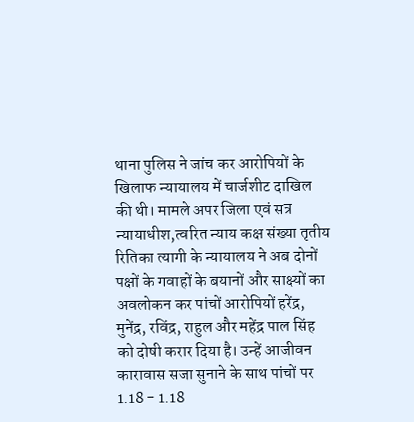थाना पुलिस ने जांच कर आरोपियों के खिलाफ न्यायालय में चार्जशीट दाखिल की थी। मामले अपर जिला एवं सत्र न्यायाधीश,त्वरित न्याय कक्ष संख्या तृतीय रितिका त्यागी के न्यायालय ने अब दोनों पक्षों के गवाहों के बयानों और साक्ष्यों का अवलोकन कर पांचों आरोपियों हरेंद्र, मुनेंद्र, रविंद्र, राहुल और महेंद्र पाल सिंह को दोषी करार दिया है। उन्हें आजीवन कारावास सजा सुनाने के साथ पांचों पर 1.18 - 1.18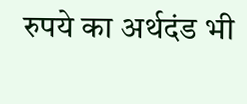रुपये का अर्थदंड भी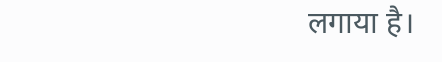लगाया है।